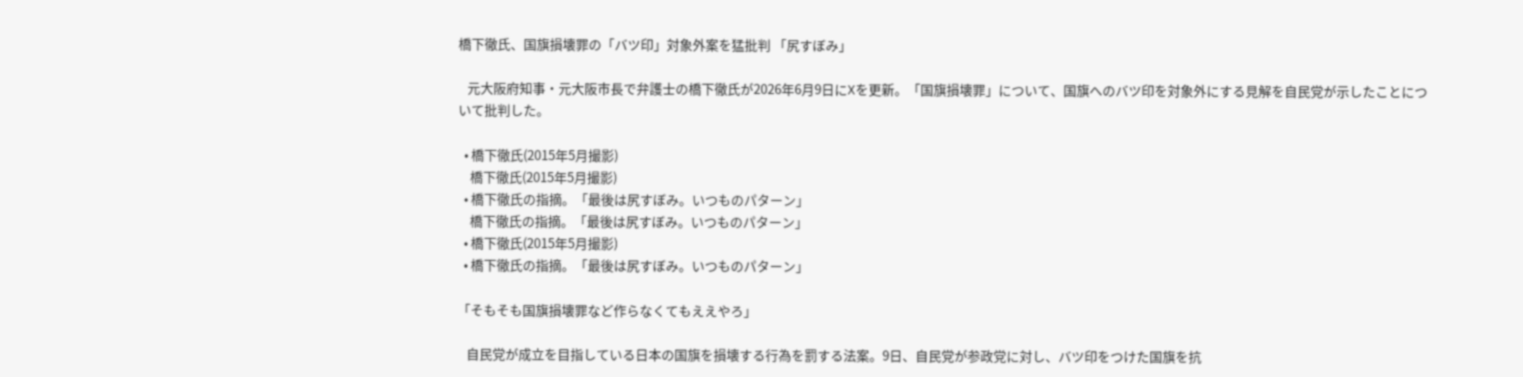橋下徹氏、国旗損壊罪の「バツ印」対象外案を猛批判 「尻すぼみ」

   元大阪府知事・元大阪市長で弁護士の橋下徹氏が2026年6月9日にXを更新。「国旗損壊罪」について、国旗へのバツ印を対象外にする見解を自民党が示したことについて批判した。

  • 橋下徹氏(2015年5月撮影)
    橋下徹氏(2015年5月撮影)
  • 橋下徹氏の指摘。「最後は尻すぼみ。いつものパターン」
    橋下徹氏の指摘。「最後は尻すぼみ。いつものパターン」
  • 橋下徹氏(2015年5月撮影)
  • 橋下徹氏の指摘。「最後は尻すぼみ。いつものパターン」

「そもそも国旗損壊罪など作らなくてもええやろ」

   自民党が成立を目指している日本の国旗を損壊する行為を罰する法案。9日、自民党が参政党に対し、バツ印をつけた国旗を抗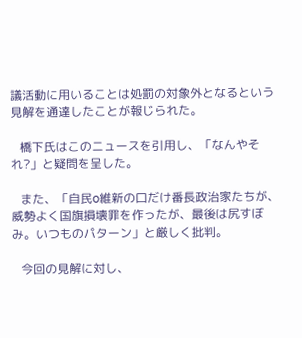議活動に用いることは処罰の対象外となるという見解を通達したことが報じられた。

   橋下氏はこのニュースを引用し、「なんやそれ?」と疑問を呈した。

   また、「自民o維新の口だけ番長政治家たちが、威勢よく国旗損壊罪を作ったが、最後は尻すぼみ。いつものパターン」と厳しく批判。

   今回の見解に対し、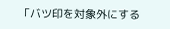「バツ印を対象外にする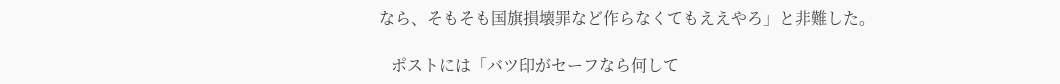なら、そもそも国旗損壊罪など作らなくてもええやろ」と非難した。

   ポストには「バツ印がセーフなら何して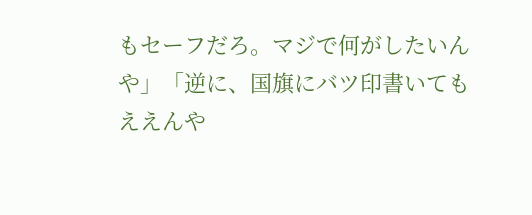もセーフだろ。マジで何がしたいんや」「逆に、国旗にバツ印書いてもええんや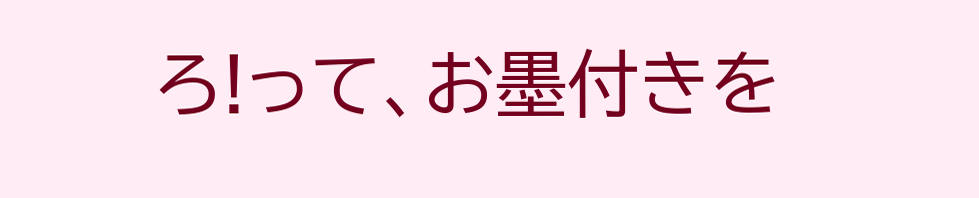ろ!って、お墨付きを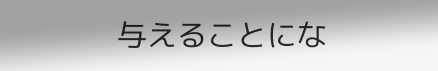与えることにな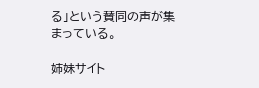る」という賛同の声が集まっている。

姉妹サイト